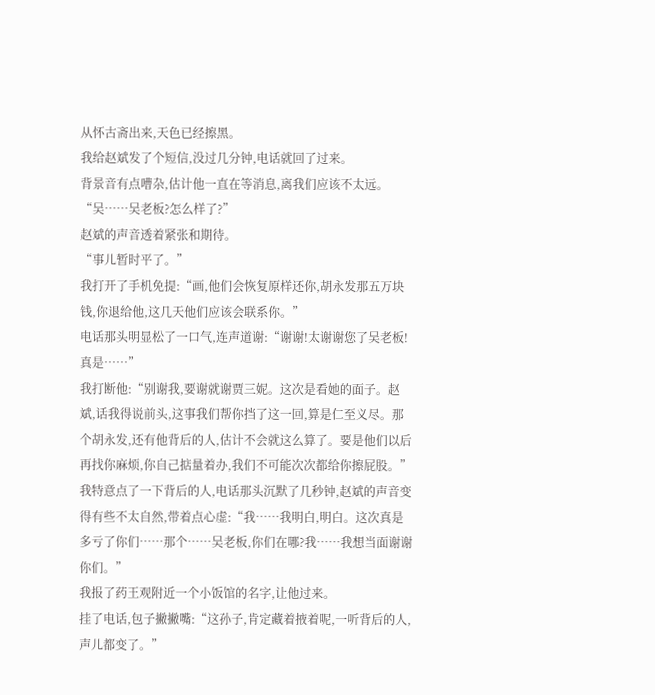从怀古斋出来,天色已经擦黑。
我给赵斌发了个短信,没过几分钟,电话就回了过来。
背景音有点嘈杂,估计他一直在等消息,离我们应该不太远。
“吴……吴老板?怎么样了?”
赵斌的声音透着紧张和期待。
“事儿暂时平了。”
我打开了手机免提:“画,他们会恢复原样还你,胡永发那五万块钱,你退给他,这几天他们应该会联系你。”
电话那头明显松了一口气,连声道谢:“谢谢!太谢谢您了吴老板!真是……”
我打断他:“别谢我,要谢就谢贾三妮。这次是看她的面子。赵斌,话我得说前头,这事我们帮你挡了这一回,算是仁至义尽。那个胡永发,还有他背后的人,估计不会就这么算了。要是他们以后再找你麻烦,你自己掂量着办,我们不可能次次都给你擦屁股。”
我特意点了一下背后的人,电话那头沉默了几秒钟,赵斌的声音变得有些不太自然,带着点心虚:“我……我明白,明白。这次真是多亏了你们……那个……吴老板,你们在哪?我……我想当面谢谢你们。”
我报了药王观附近一个小饭馆的名字,让他过来。
挂了电话,包子撇撇嘴:“这孙子,肯定藏着掖着呢,一听背后的人,声儿都变了。”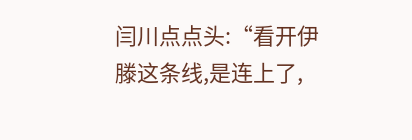闫川点点头:“看开伊滕这条线,是连上了,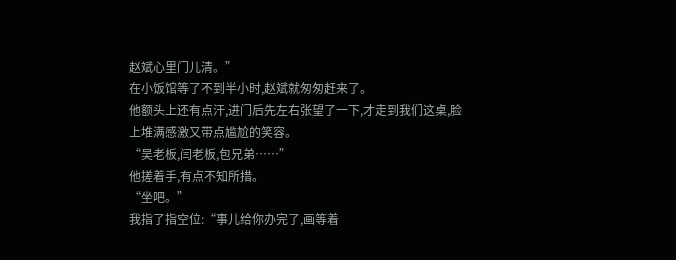赵斌心里门儿清。”
在小饭馆等了不到半小时,赵斌就匆匆赶来了。
他额头上还有点汗,进门后先左右张望了一下,才走到我们这桌,脸上堆满感激又带点尴尬的笑容。
“吴老板,闫老板,包兄弟……”
他搓着手,有点不知所措。
“坐吧。”
我指了指空位:“事儿给你办完了,画等着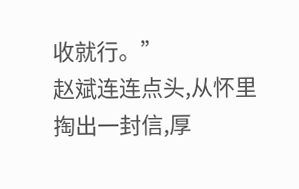收就行。”
赵斌连连点头,从怀里掏出一封信,厚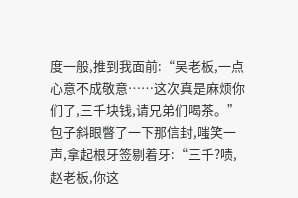度一般,推到我面前:“吴老板,一点心意不成敬意……这次真是麻烦你们了,三千块钱,请兄弟们喝茶。”
包子斜眼瞥了一下那信封,嗤笑一声,拿起根牙签剔着牙:“三千?啧,赵老板,你这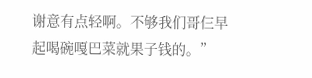谢意有点轻啊。不够我们哥仨早起喝碗嘎巴菜就果子钱的。”